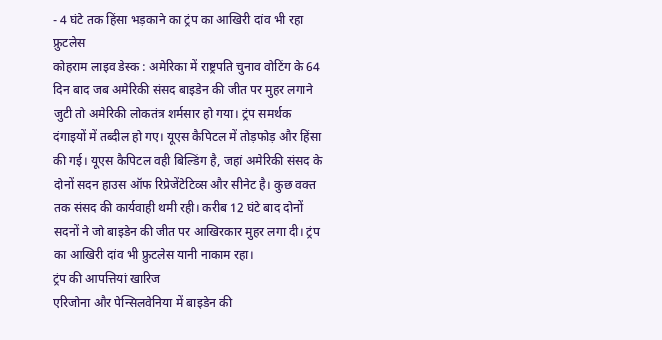- 4 घंटे तक हिंसा भड़काने का ट्रंप का आखिरी दांव भी रहा फ्रुटलेस
कोहराम लाइव डेस्क : अमेरिका में राष्ट्रपति चुनाव वोटिंग के 64 दिन बाद जब अमेरिकी संसद बाइडेन की जीत पर मुहर लगाने जुटी तो अमेरिकी लोकतंत्र शर्मसार हो गया। ट्रंप समर्थक दंगाइयों में तब्दील हो गए। यूएस कैपिटल में तोड़फोड़ और हिंसा की गई। यूएस कैपिटल वही बिल्डिंग है, जहां अमेरिकी संसद के दोनों सदन हाउस ऑफ रिप्रेजेंटेटिव्स और सीनेट है। कुछ वक्त तक संसद की कार्यवाही थमी रही। करीब 12 घंटे बाद दोनों सदनों ने जो बाइडेन की जीत पर आखिरकार मुहर लगा दी। ट्रंप का आखिरी दांव भी फ्रुटलेस यानी नाकाम रहा।
ट्रंप की आपत्तियां खारिज
एरिजोना और पेन्सिलवेनिया में बाइडेन की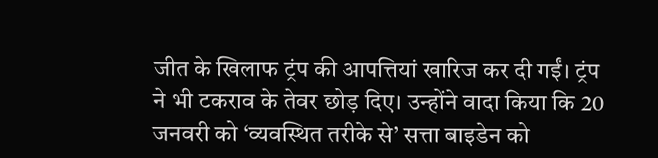जीत के खिलाफ ट्रंप की आपत्तियां खारिज कर दी गईं। ट्रंप ने भी टकराव के तेवर छोड़ दिए। उन्होंने वादा किया कि 20 जनवरी को ‘व्यवस्थित तरीके से’ सत्ता बाइडेन को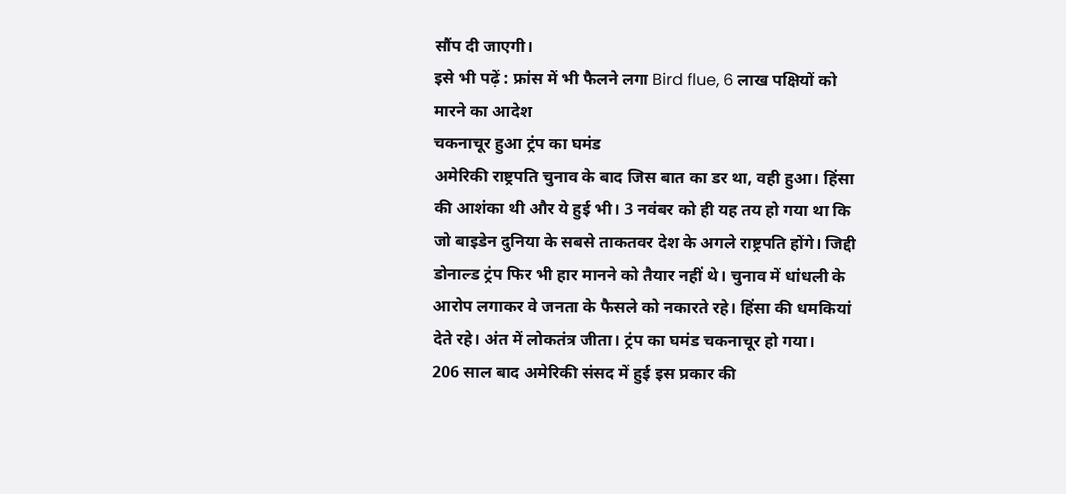सौंप दी जाएगी।
इसे भी पढ़ें : फ्रांस में भी फैलने लगा Bird flue, 6 लाख पक्षियों को मारने का आदेश
चकनाचूर हुआ ट्रंप का घमंड
अमेरिकी राष्ट्रपति चुनाव के बाद जिस बात का डर था, वही हुआ। हिंसा की आशंका थी और ये हुई भी। 3 नवंबर को ही यह तय हो गया था कि जो बाइडेन दुनिया के सबसे ताकतवर देश के अगले राष्ट्रपति होंगे। जिद्दी डोनाल्ड ट्रंप फिर भी हार मानने को तैयार नहीं थे। चुनाव में धांधली के आरोप लगाकर वे जनता के फैसले को नकारते रहे। हिंसा की धमकियां देते रहे। अंत में लोकतंत्र जीता। ट्रंप का घमंड चकनाचूर हो गया।
206 साल बाद अमेरिकी संसद में हुई इस प्रकार की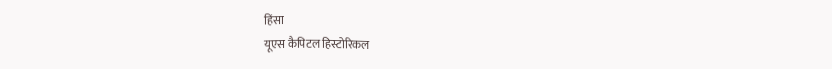हिंसा
यूएस कैपिटल हिस्टोरिकल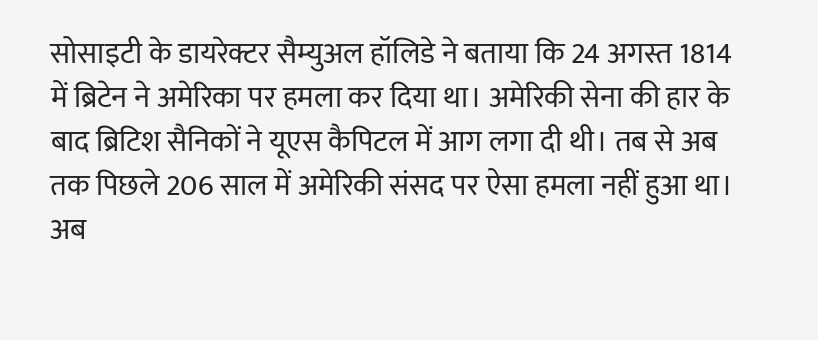सोसाइटी के डायरेक्टर सैम्युअल हॉलिडे ने बताया कि 24 अगस्त 1814 में ब्रिटेन ने अमेरिका पर हमला कर दिया था। अमेरिकी सेना की हार के बाद ब्रिटिश सैनिकों ने यूएस कैपिटल में आग लगा दी थी। तब से अब तक पिछले 206 साल में अमेरिकी संसद पर ऐसा हमला नहीं हुआ था। अब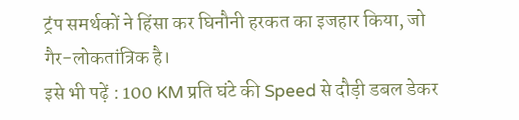ट्रंप समर्थकों ने हिंसा कर घिनौनी हरकत का इजहार किया, जो गैर-लोकतांत्रिक है।
इसे भी पढ़ें : 100 KM प्रति घंटे की Speed से दौड़ी डबल डेकर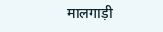मालगाड़ी